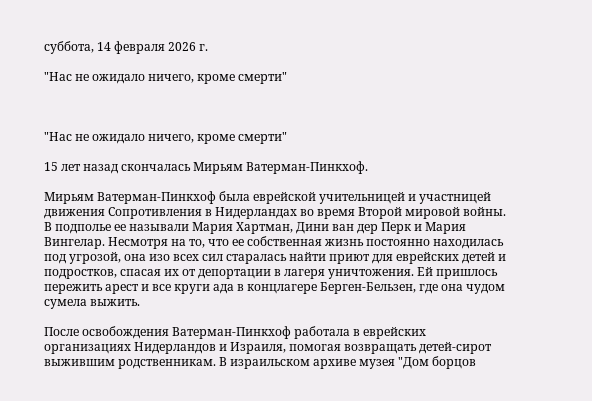суббота, 14 февраля 2026 г.

"Нас не ожидало ничего, кроме смерти"



"Нас не ожидало ничего, кроме смерти"

15 лет назад скончалась Мирьям Ватерман-Пинкхоф.

Мирьям Ватерман-Пинкхоф была еврейской учительницей и участницей движения Сопротивления в Нидерландах во время Второй мировой войны. В подполье ее называли Мария Хартман, Дини ван дер Перк и Мария Вингелар. Несмотря на то, что ее собственная жизнь постоянно находилась под угрозой, она изо всех сил старалась найти приют для еврейских детей и подростков, спасая их от депортации в лагеря уничтожения. Ей пришлось пережить арест и все круги ада в концлагере Берген-Бельзен, где она чудом сумела выжить.

После освобождения Ватерман-Пинкхоф работала в еврейских организациях Нидерландов и Израиля, помогая возвращать детей-сирот выжившим родственникам. В израильском архиве музея "Дом борцов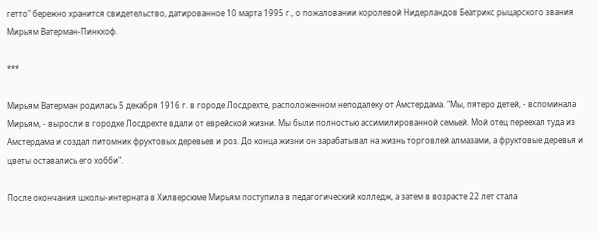гетто" бережно хранится свидетельство, датированное 10 марта 1995 г., о пожаловании королевой Нидерландов Беатрикс рыцарского звания Мирьям Ватерман-Пинкхоф.

***

Мирьям Ватерман родилась 5 декабря 1916 г. в городе Лосдрехте, расположенном неподалеку от Амстердама. "Мы, пятеро детей, - вспоминала Мирьям, - выросли в городке Лосдрехте вдали от еврейской жизни. Мы были полностью ассимилированной семьей. Мой отец переехал туда из Амстердама и создал питомник фруктовых деревьев и роз. До конца жизни он зарабатывал на жизнь торговлей алмазами, а фруктовые деревья и цветы оставались его хобби".

После окончания школы-интерната в Хилверсюме Мирьям поступила в педагогический колледж, а затем в возрасте 22 лет стала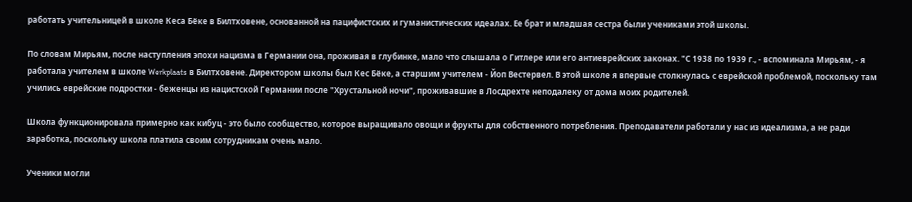работать учительницей в школе Кеса Бёке в Билтховене, основанной на пацифистских и гуманистических идеалах. Ее брат и младшая сестра были учениками этой школы.

По словам Мирьям, после наступления эпохи нацизма в Германии она, проживая в глубинке, мало что слышала о Гитлере или его антиеврейских законах. "С 1938 по 1939 г., - вспоминала Мирьям, - я работала учителем в школе Werkplaats в Билтховене. Директором школы был Кес Бёке, а старшим учителем - Йоп Вестервел. В этой школе я впервые столкнулась с еврейской проблемой, поскольку там учились еврейские подростки - беженцы из нацистской Германии после "Хрустальной ночи", проживавшие в Лосдрехте неподалеку от дома моих родителей.

Школа функционировала примерно как кибуц - это было сообщество, которое выращивало овощи и фрукты для собственного потребления. Преподаватели работали у нас из идеализма, а не ради заработка, поскольку школа платила своим сотрудникам очень мало.

Ученики могли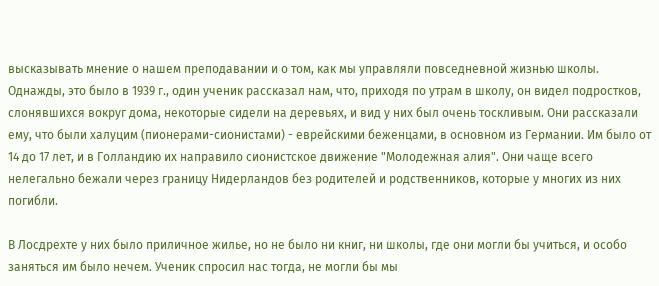высказывать мнение о нашем преподавании и о том, как мы управляли повседневной жизнью школы. Однажды, это было в 1939 г., один ученик рассказал нам, что, приходя по утрам в школу, он видел подростков, слонявшихся вокруг дома, некоторые сидели на деревьях, и вид у них был очень тоскливым. Они рассказали ему, что были халуцим (пионерами-сионистами) - еврейскими беженцами, в основном из Германии. Им было от 14 до 17 лет, и в Голландию их направило сионистское движение "Молодежная алия". Они чаще всего нелегально бежали через границу Нидерландов без родителей и родственников, которые у многих из них погибли.

В Лосдрехте у них было приличное жилье, но не было ни книг, ни школы, где они могли бы учиться, и особо заняться им было нечем. Ученик спросил нас тогда, не могли бы мы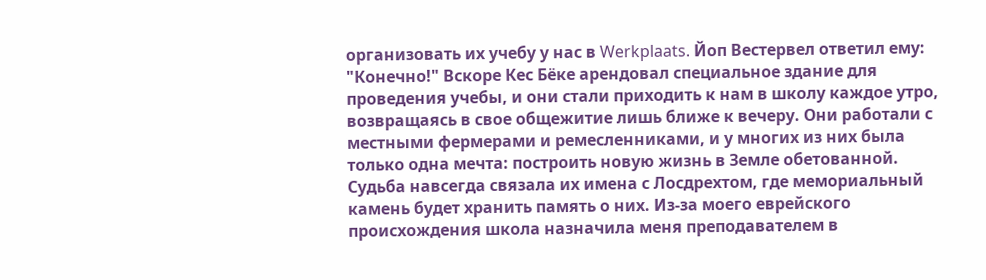организовать их учебу у нас в Werkplaats. Йоп Вестервел ответил ему: "Конечно!" Вскоре Кес Бёке арендовал специальное здание для проведения учебы, и они стали приходить к нам в школу каждое утро, возвращаясь в свое общежитие лишь ближе к вечеру. Они работали с местными фермерами и ремесленниками, и у многих из них была только одна мечта: построить новую жизнь в Земле обетованной. Судьба навсегда связала их имена с Лосдрехтом, где мемориальный камень будет хранить память о них. Из-за моего еврейского происхождения школа назначила меня преподавателем в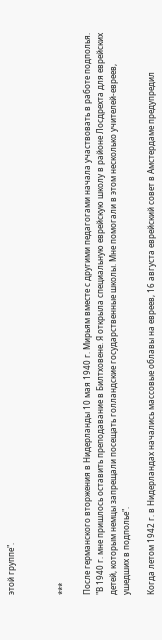этой группе".



***

После германского вторжения в Нидерланды 10 мая 1940 г. Мирьям вместе с другими педагогами начала участвовать в работе подполья. "В 1940 г. мне пришлось оставить преподавание в Билтховене. Я открыла специальную еврейскую школу в районе Лосдрехта для еврейских детей, которым немцы запрещали посещать голландские государственные школы. Мне помогали в этом несколько учителей-евреев, ушедших в подполье".

Когда летом 1942 г. в Нидерландах начались массовые облавы на евреев, 16 августа еврейский совет в Амстердаме предупредил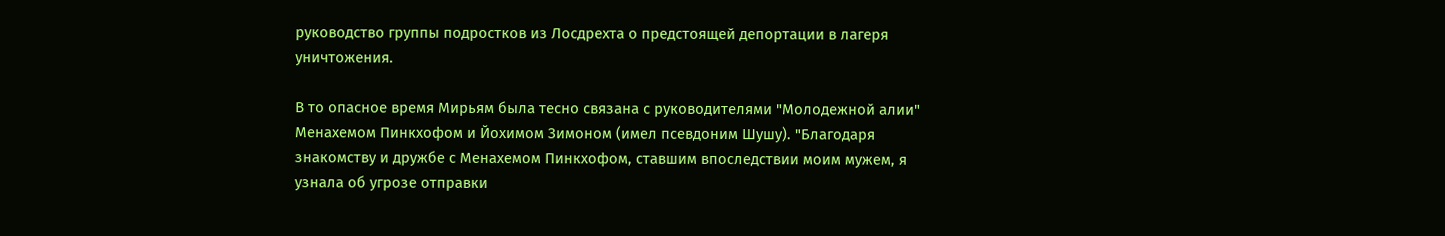руководство группы подростков из Лосдрехта о предстоящей депортации в лагеря уничтожения.

В то опасное время Мирьям была тесно связана с руководителями "Молодежной алии" Менахемом Пинкхофом и Йохимом Зимоном (имел псевдоним Шушу). "Благодаря знакомству и дружбе с Менахемом Пинкхофом, ставшим впоследствии моим мужем, я узнала об угрозе отправки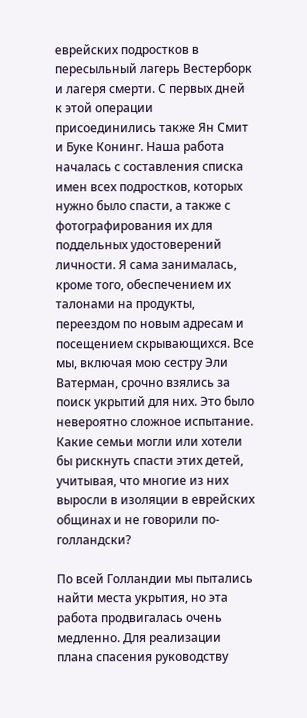еврейских подростков в пересыльный лагерь Вестерборк и лагеря смерти. С первых дней к этой операции присоединились также Ян Смит и Буке Конинг. Наша работа началась с составления списка имен всех подростков, которых нужно было спасти, а также с фотографирования их для поддельных удостоверений личности. Я сама занималась, кроме того, обеспечением их талонами на продукты, переездом по новым адресам и посещением скрывающихся. Все мы, включая мою сестру Эли Ватерман, срочно взялись за поиск укрытий для них. Это было невероятно сложное испытание. Какие семьи могли или хотели бы рискнуть спасти этих детей, учитывая, что многие из них выросли в изоляции в еврейских общинах и не говорили по-голландски?

По всей Голландии мы пытались найти места укрытия, но эта работа продвигалась очень медленно. Для реализации плана спасения руководству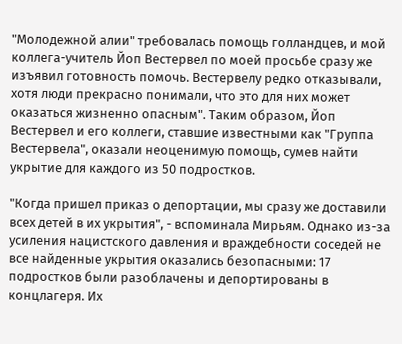"Молодежной алии" требовалась помощь голландцев, и мой коллега-учитель Йоп Вестервел по моей просьбе сразу же изъявил готовность помочь. Вестервелу редко отказывали, хотя люди прекрасно понимали, что это для них может оказаться жизненно опасным". Таким образом, Йоп Вестервел и его коллеги, ставшие известными как "Группа Вестервела", оказали неоценимую помощь, сумев найти укрытие для каждого из 50 подростков.

"Когда пришел приказ о депортации, мы сразу же доставили всех детей в их укрытия", - вспоминала Мирьям. Однако из-за усиления нацистского давления и враждебности соседей не все найденные укрытия оказались безопасными: 17 подростков были разоблачены и депортированы в концлагеря. Их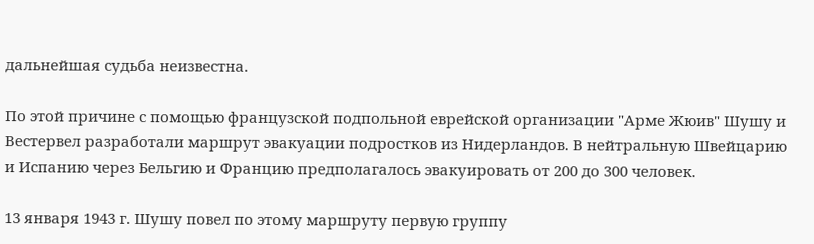дальнейшая судьба неизвестна.

По этой причине с помощью французской подпольной еврейской организации "Арме Жюив" Шушу и Вестервел разработали маршрут эвакуации подростков из Нидерландов. В нейтральную Швейцарию и Испанию через Бельгию и Францию предполагалось эвакуировать от 200 до 300 человек.

13 января 1943 г. Шушу повел по этому маршруту первую группу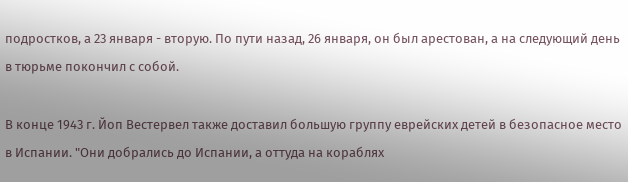подростков, а 23 января - вторую. По пути назад, 26 января, он был арестован, а на следующий день в тюрьме покончил с собой.

В конце 1943 г. Йоп Вестервел также доставил большую группу еврейских детей в безопасное место в Испании. "Они добрались до Испании, а оттуда на кораблях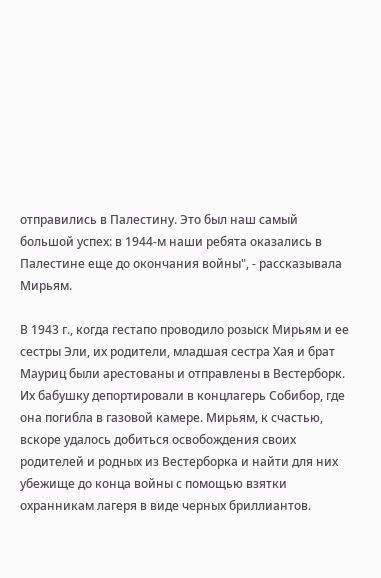отправились в Палестину. Это был наш самый большой успех: в 1944-м наши ребята оказались в Палестине еще до окончания войны", - рассказывала Мирьям.

В 1943 г., когда гестапо проводило розыск Мирьям и ее сестры Эли, их родители, младшая сестра Хая и брат Мауриц были арестованы и отправлены в Вестерборк. Их бабушку депортировали в концлагерь Собибор, где она погибла в газовой камере. Мирьям, к счастью, вскоре удалось добиться освобождения своих родителей и родных из Вестерборка и найти для них убежище до конца войны с помощью взятки охранникам лагеря в виде черных бриллиантов.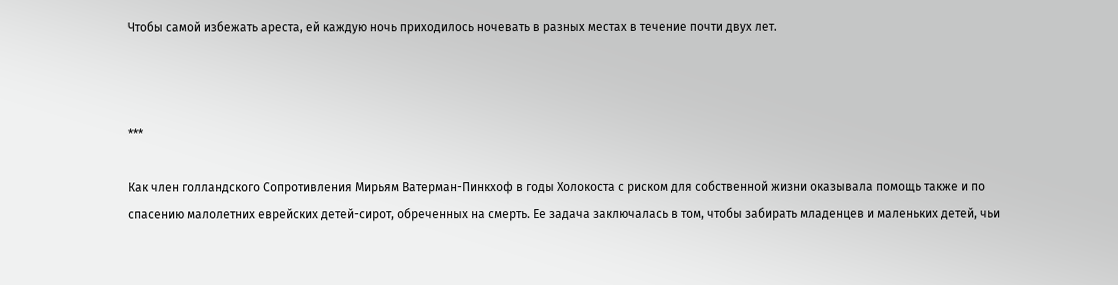Чтобы самой избежать ареста, ей каждую ночь приходилось ночевать в разных местах в течение почти двух лет.



***

Как член голландского Сопротивления Мирьям Ватерман-Пинкхоф в годы Холокоста с риском для собственной жизни оказывала помощь также и по спасению малолетних еврейских детей-сирот, обреченных на смерть. Ее задача заключалась в том, чтобы забирать младенцев и маленьких детей, чьи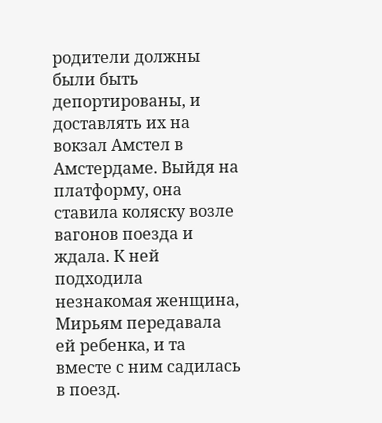родители должны были быть депортированы, и доставлять их на вокзал Амстел в Амстердаме. Выйдя на платформу, она ставила коляску возле вагонов поезда и ждала. К ней подходила незнакомая женщина, Мирьям передавала ей ребенка, и та вместе с ним садилась в поезд.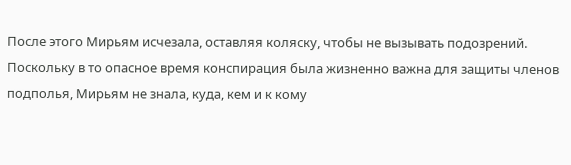После этого Мирьям исчезала, оставляя коляску, чтобы не вызывать подозрений. Поскольку в то опасное время конспирация была жизненно важна для защиты членов подполья, Мирьям не знала, куда, кем и к кому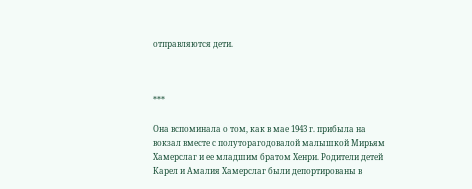отправляются дети.



***

Она вспоминала о том, как в мае 1943 г. прибыла на вокзал вместе с полуторагодовалой малышкой Мирьям Хамерслаг и ее младшим братом Хенри. Родители детей Карел и Амалия Хамерслаг были депортированы в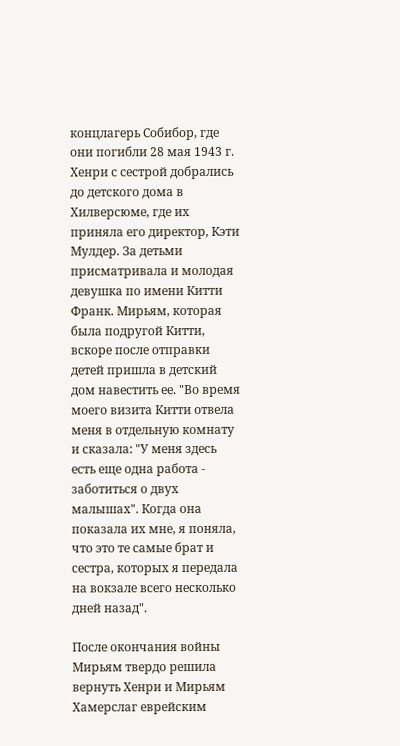концлагерь Собибор, где они погибли 28 мая 1943 г. Хенри с сестрой добрались до детского дома в Хилверсюме, где их приняла его директор, Кэти Мулдер. За детьми присматривала и молодая девушка по имени Китти Франк. Мирьям, которая была подругой Китти, вскоре после отправки детей пришла в детский дом навестить ее. "Во время моего визита Китти отвела меня в отдельную комнату и сказала: "У меня здесь есть еще одна работа - заботиться о двух малышах". Когда она показала их мне, я поняла, что это те самые брат и сестра, которых я передала на вокзале всего несколько дней назад".

После окончания войны Мирьям твердо решила вернуть Хенри и Мирьям Хамерслаг еврейским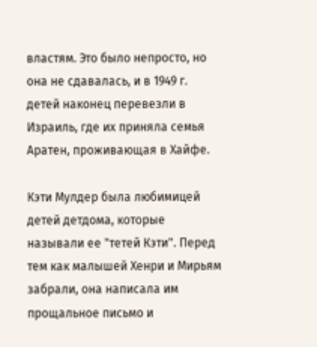властям. Это было непросто, но она не сдавалась, и в 1949 г. детей наконец перевезли в Израиль, где их приняла семья Аратен, проживающая в Хайфе.

Кэти Мулдер была любимицей детей детдома, которые называли ее "тетей Кэти". Перед тем как малышей Хенри и Мирьям забрали, она написала им прощальное письмо и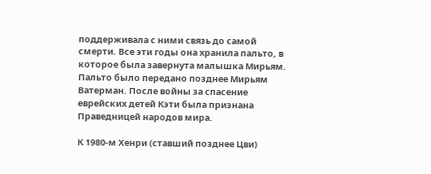поддерживала с ними связь до самой смерти. Все эти годы она хранила пальто, в которое была завернута малышка Мирьям. Пальто было передано позднее Мирьям Ватерман. После войны за спасение еврейских детей Кэти была признана Праведницей народов мира.

К 1980-м Хенри (ставший позднее Цви)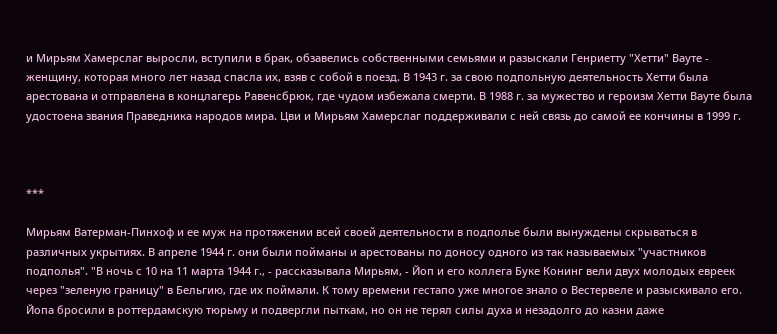и Мирьям Хамерслаг выросли, вступили в брак, обзавелись собственными семьями и разыскали Генриетту "Хетти" Вауте - женщину, которая много лет назад спасла их, взяв с собой в поезд. В 1943 г. за свою подпольную деятельность Хетти была арестована и отправлена в концлагерь Равенсбрюк, где чудом избежала смерти. В 1988 г. за мужество и героизм Хетти Вауте была удостоена звания Праведника народов мира. Цви и Мирьям Хамерслаг поддерживали с ней связь до самой ее кончины в 1999 г.



***

Мирьям Ватерман-Пинхоф и ее муж на протяжении всей своей деятельности в подполье были вынуждены скрываться в различных укрытиях. В апреле 1944 г. они были пойманы и арестованы по доносу одного из так называемых "участников подполья". "В ночь с 10 на 11 марта 1944 г., - рассказывала Мирьям, - Йоп и его коллега Буке Конинг вели двух молодых евреек через "зеленую границу" в Бельгию, где их поймали. К тому времени гестапо уже многое знало о Вестервеле и разыскивало его. Йопа бросили в роттердамскую тюрьму и подвергли пыткам, но он не терял силы духа и незадолго до казни даже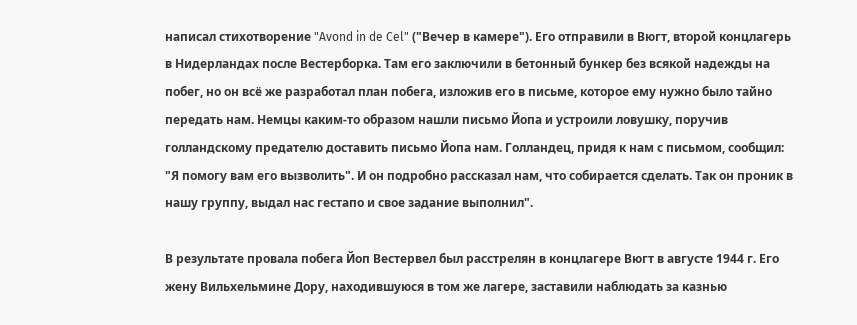написал стихотворение "Avond in de Cel" ("Вечер в камере"). Его отправили в Вюгт, второй концлагерь в Нидерландах после Вестерборка. Там его заключили в бетонный бункер без всякой надежды на побег, но он всё же разработал план побега, изложив его в письме, которое ему нужно было тайно передать нам. Немцы каким-то образом нашли письмо Йопа и устроили ловушку, поручив голландскому предателю доставить письмо Йопа нам. Голландец, придя к нам с письмом, сообщил: "Я помогу вам его вызволить". И он подробно рассказал нам, что собирается сделать. Так он проник в нашу группу, выдал нас гестапо и свое задание выполнил".

В результате провала побега Йоп Вестервел был расстрелян в концлагере Вюгт в августе 1944 г. Его жену Вильхельмине Дору, находившуюся в том же лагере, заставили наблюдать за казнью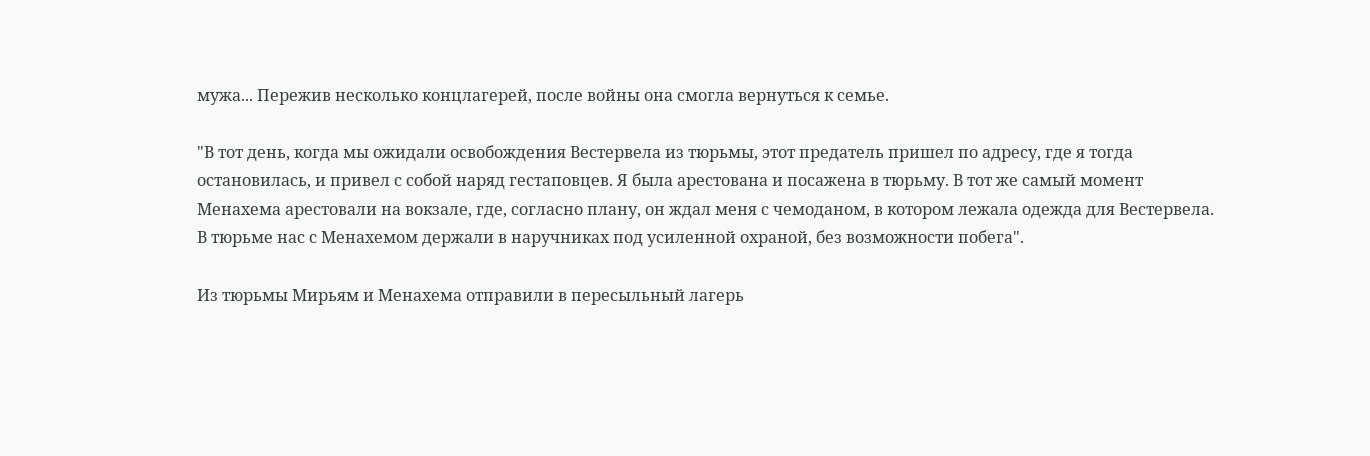мужа... Пережив несколько концлагерей, после войны она смогла вернуться к семье.

"В тот день, когда мы ожидали освобождения Вестервела из тюрьмы, этот предатель пришел по адресу, где я тогда остановилась, и привел с собой наряд гестаповцев. Я была арестована и посажена в тюрьму. В тот же самый момент Менахема арестовали на вокзале, где, согласно плану, он ждал меня с чемоданом, в котором лежала одежда для Вестервела. В тюрьме нас с Менахемом держали в наручниках под усиленной охраной, без возможности побега".

Из тюрьмы Мирьям и Менахема отправили в пересыльный лагерь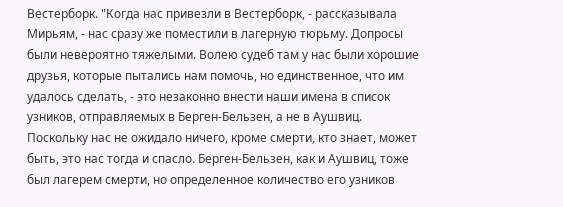Вестерборк. "Когда нас привезли в Вестерборк, - рассказывала Мирьям, - нас сразу же поместили в лагерную тюрьму. Допросы были невероятно тяжелыми. Волею судеб там у нас были хорошие друзья, которые пытались нам помочь, но единственное, что им удалось сделать, - это незаконно внести наши имена в список узников, отправляемых в Берген-Бельзен, а не в Аушвиц. Поскольку нас не ожидало ничего, кроме смерти, кто знает, может быть, это нас тогда и спасло. Берген-Бельзен, как и Аушвиц, тоже был лагерем смерти, но определенное количество его узников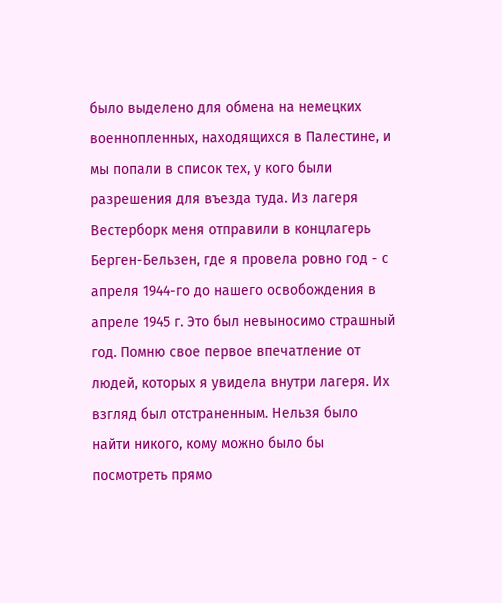было выделено для обмена на немецких военнопленных, находящихся в Палестине, и мы попали в список тех, у кого были разрешения для въезда туда. Из лагеря Вестерборк меня отправили в концлагерь Берген-Бельзен, где я провела ровно год - с апреля 1944-го до нашего освобождения в апреле 1945 г. Это был невыносимо страшный год. Помню свое первое впечатление от людей, которых я увидела внутри лагеря. Их взгляд был отстраненным. Нельзя было найти никого, кому можно было бы посмотреть прямо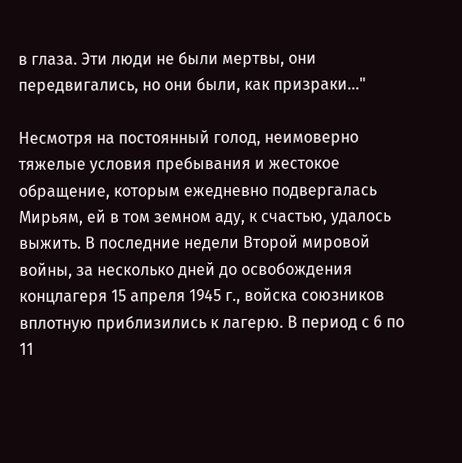в глаза. Эти люди не были мертвы, они передвигались, но они были, как призраки..."

Несмотря на постоянный голод, неимоверно тяжелые условия пребывания и жестокое обращение, которым ежедневно подвергалась Мирьям, ей в том земном аду, к счастью, удалось выжить. В последние недели Второй мировой войны, за несколько дней до освобождения концлагеря 15 апреля 1945 г., войска союзников вплотную приблизились к лагерю. В период с 6 по 11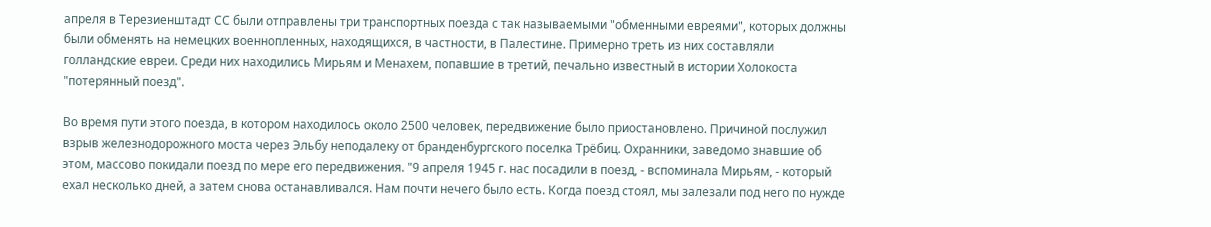апреля в Терезиенштадт СС были отправлены три транспортных поезда с так называемыми "обменными евреями", которых должны были обменять на немецких военнопленных, находящихся, в частности, в Палестине. Примерно треть из них составляли голландские евреи. Среди них находились Мирьям и Менахем, попавшие в третий, печально известный в истории Холокоста "потерянный поезд".

Во время пути этого поезда, в котором находилось около 2500 человек, передвижение было приостановлено. Причиной послужил взрыв железнодорожного моста через Эльбу неподалеку от бранденбургского поселка Трёбиц. Охранники, заведомо знавшие об этом, массово покидали поезд по мере его передвижения. "9 апреля 1945 г. нас посадили в поезд, - вспоминала Мирьям, - который ехал несколько дней, а затем снова останавливался. Нам почти нечего было есть. Когда поезд стоял, мы залезали под него по нужде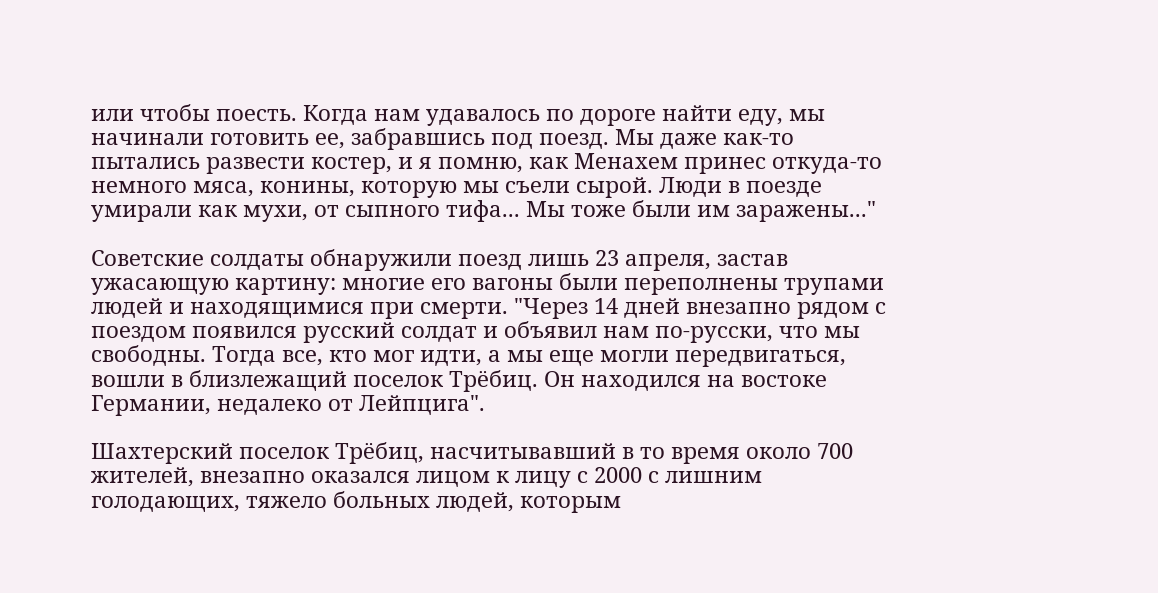или чтобы поесть. Когда нам удавалось по дороге найти еду, мы начинали готовить ее, забравшись под поезд. Мы даже как-то пытались развести костер, и я помню, как Менахем принес откуда-то немного мяса, конины, которую мы съели сырой. Люди в поезде умирали как мухи, от сыпного тифа... Мы тоже были им заражены..."

Советские солдаты обнаружили поезд лишь 23 апреля, застав ужасающую картину: многие его вагоны были переполнены трупами людей и находящимися при смерти. "Через 14 дней внезапно рядом с поездом появился русский солдат и объявил нам по-русски, что мы свободны. Тогда все, кто мог идти, а мы еще могли передвигаться, вошли в близлежащий поселок Трёбиц. Он находился на востоке Германии, недалеко от Лейпцига".

Шахтерский поселок Трёбиц, насчитывавший в то время около 700 жителей, внезапно оказался лицом к лицу с 2000 с лишним голодающих, тяжело больных людей, которым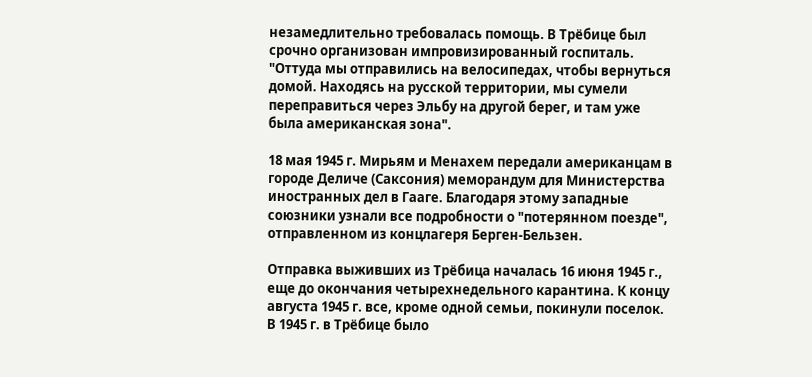незамедлительно требовалась помощь. В Трёбице был срочно организован импровизированный госпиталь. "Оттуда мы отправились на велосипедах, чтобы вернуться домой. Находясь на русской территории, мы сумели переправиться через Эльбу на другой берег, и там уже была американская зона".

18 мая 1945 г. Мирьям и Менахем передали американцам в городе Деличе (Саксония) меморандум для Министерства иностранных дел в Гааге. Благодаря этому западные союзники узнали все подробности о "потерянном поезде", отправленном из концлагеря Берген-Бельзен.

Отправка выживших из Трёбица началась 16 июня 1945 г., еще до окончания четырехнедельного карантина. К концу августа 1945 г. все, кроме одной семьи, покинули поселок. В 1945 г. в Трёбице было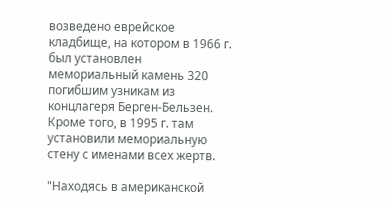возведено еврейское кладбище, на котором в 1966 г. был установлен мемориальный камень 320 погибшим узникам из концлагеря Берген-Бельзен. Кроме того, в 1995 г. там установили мемориальную стену с именами всех жертв.

"Находясь в американской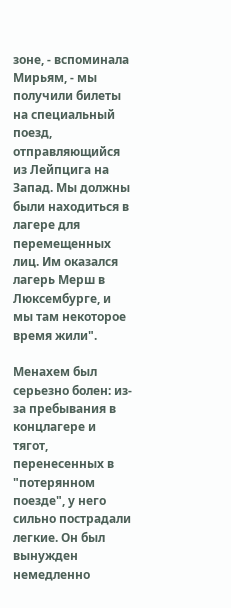зоне, - вспоминала Мирьям, - мы получили билеты на специальный поезд, отправляющийся из Лейпцига на Запад. Мы должны были находиться в лагере для перемещенных лиц. Им оказался лагерь Мерш в Люксембурге, и мы там некоторое время жили".

Менахем был серьезно болен: из-за пребывания в концлагере и тягот, перенесенных в "потерянном поезде", у него сильно пострадали легкие. Он был вынужден немедленно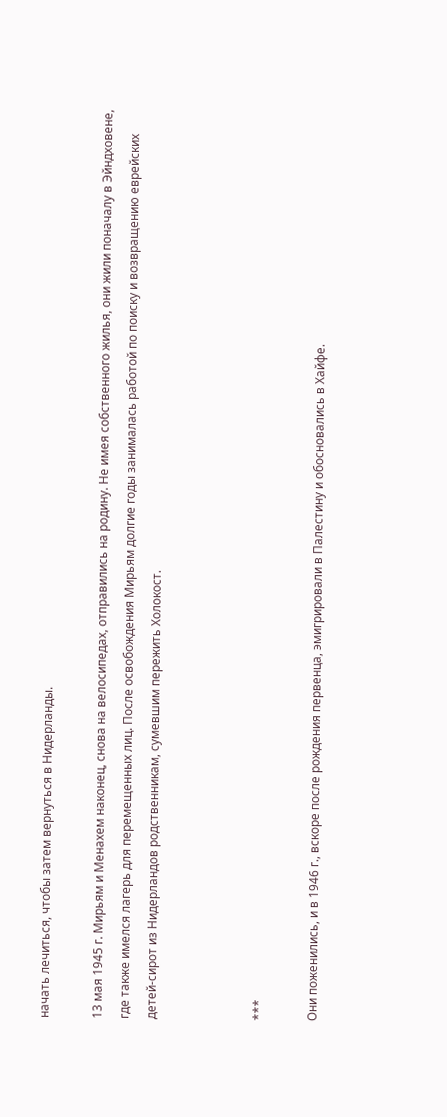начать лечиться, чтобы затем вернуться в Нидерланды.

13 мая 1945 г. Мирьям и Менахем наконец, снова на велосипедах, отправились на родину. Не имея собственного жилья, они жили поначалу в Эйндховене, где также имелся лагерь для перемещенных лиц. После освобождения Мирьям долгие годы занималась работой по поиску и возвращению еврейских детей-сирот из Нидерландов родственникам, сумевшим пережить Холокост.



***

Они поженились, и в 1946 г., вскоре после рождения первенца, эмигрировали в Палестину и обосновались в Хайфе.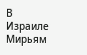В Израиле Мирьям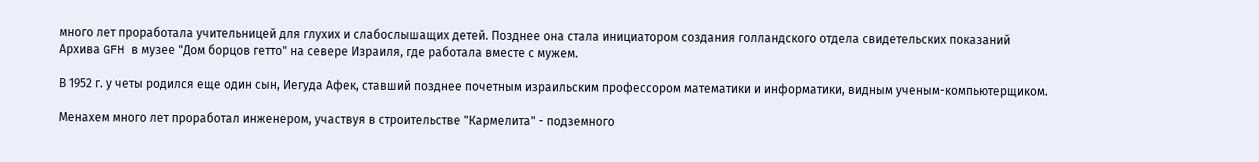много лет проработала учительницей для глухих и слабослышащих детей. Позднее она стала инициатором создания голландского отдела свидетельских показаний Архива GFH в музее "Дом борцов гетто" на севере Израиля, где работала вместе с мужем.

В 1952 г. у четы родился еще один сын, Иегуда Афек, ставший позднее почетным израильским профессором математики и информатики, видным ученым-компьютерщиком.

Менахем много лет проработал инженером, участвуя в строительстве "Кармелита" - подземного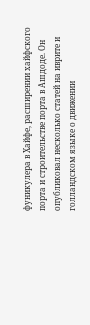фуникулера в Хайфе, расширении хайфского порта и строительстве порта в Ашдоде. Он опубликовал несколько статей на иврите и голландском языке о движении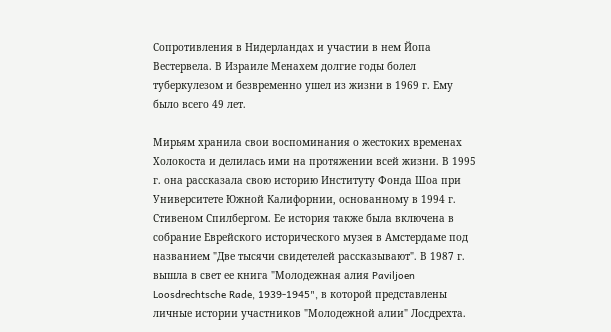Сопротивления в Нидерландах и участии в нем Йопа Вестервела. В Израиле Менахем долгие годы болел туберкулезом и безвременно ушел из жизни в 1969 г. Ему было всего 49 лет.

Мирьям хранила свои воспоминания о жестоких временах Холокоста и делилась ими на протяжении всей жизни. В 1995 г. она рассказала свою историю Институту Фонда Шоа при Университете Южной Калифорнии, основанному в 1994 г. Стивеном Спилбергом. Ее история также была включена в собрание Еврейского исторического музея в Амстердаме под названием "Две тысячи свидетелей рассказывают". В 1987 г. вышла в свет ее книга "Молодежная алия Paviljoen Loosdrechtsche Rade, 1939-1945", в которой представлены личные истории участников "Молодежной алии" Лосдрехта.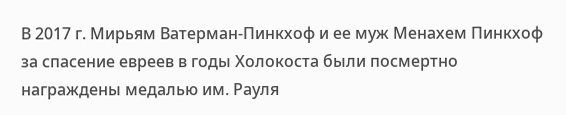В 2017 г. Мирьям Ватерман-Пинкхоф и ее муж Менахем Пинкхоф за спасение евреев в годы Холокоста были посмертно награждены медалью им. Рауля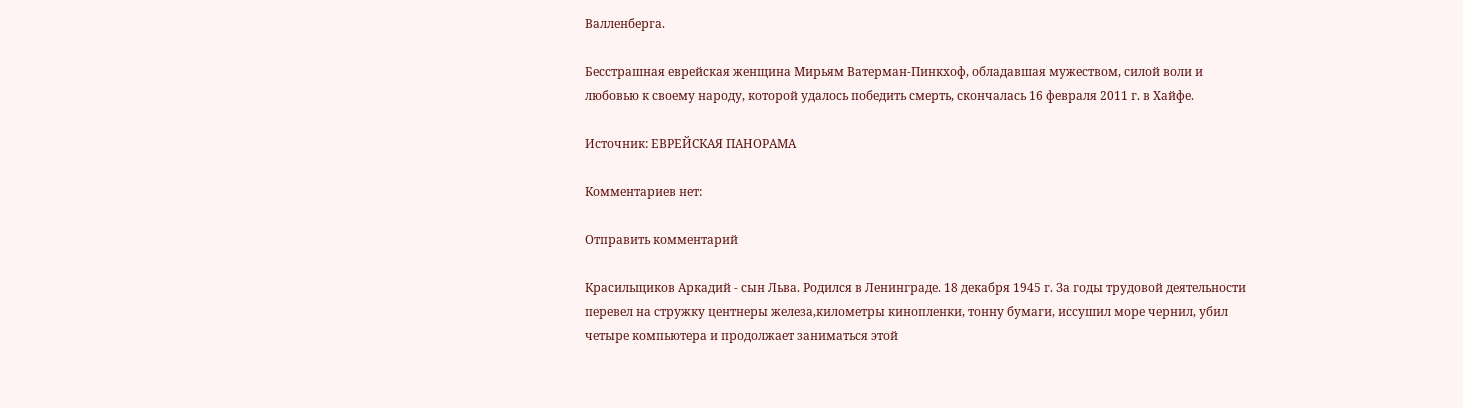Валленберга.

Бесстрашная еврейская женщина Мирьям Ватерман-Пинкхоф, обладавшая мужеством, силой воли и любовью к своему народу, которой удалось победить смерть, скончалась 16 февраля 2011 г. в Хайфе.

Источник: ЕВРЕЙСКАЯ ПАНОРАМА

Комментариев нет:

Отправить комментарий

Красильщиков Аркадий - сын Льва. Родился в Ленинграде. 18 декабря 1945 г. За годы трудовой деятельности перевел на стружку центнеры железа,километры кинопленки, тонну бумаги, иссушил море чернил, убил четыре компьютера и продолжает заниматься этой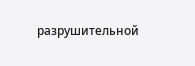разрушительной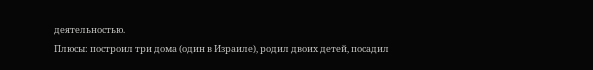деятельностью.
Плюсы: построил три дома (один в Израиле), родил двоих детей, посадил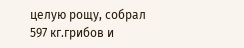целую рощу, собрал 597 кг.грибов и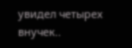увидел четырех внучек..